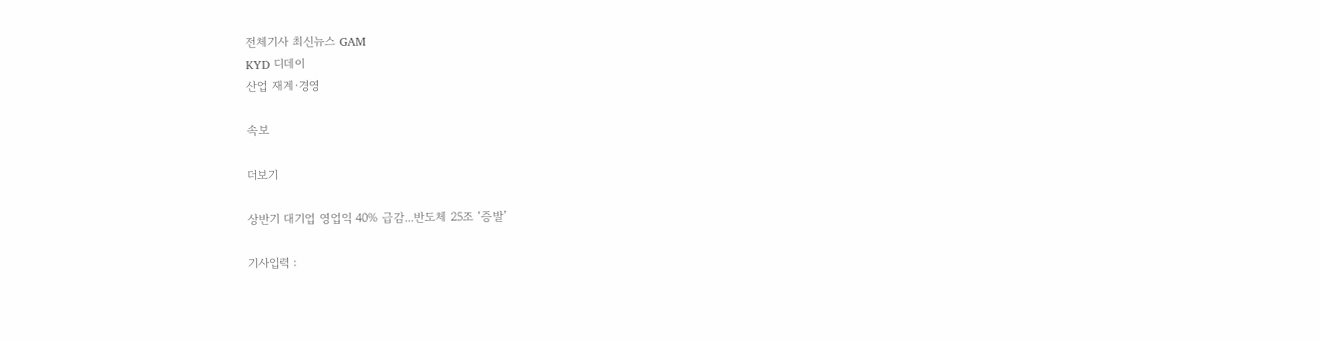전체기사 최신뉴스 GAM
KYD 디데이
산업 재계·경영

속보

더보기

상반기 대기업 영업익 40% 급감...반도체 25조 ‘증발’

기사입력 :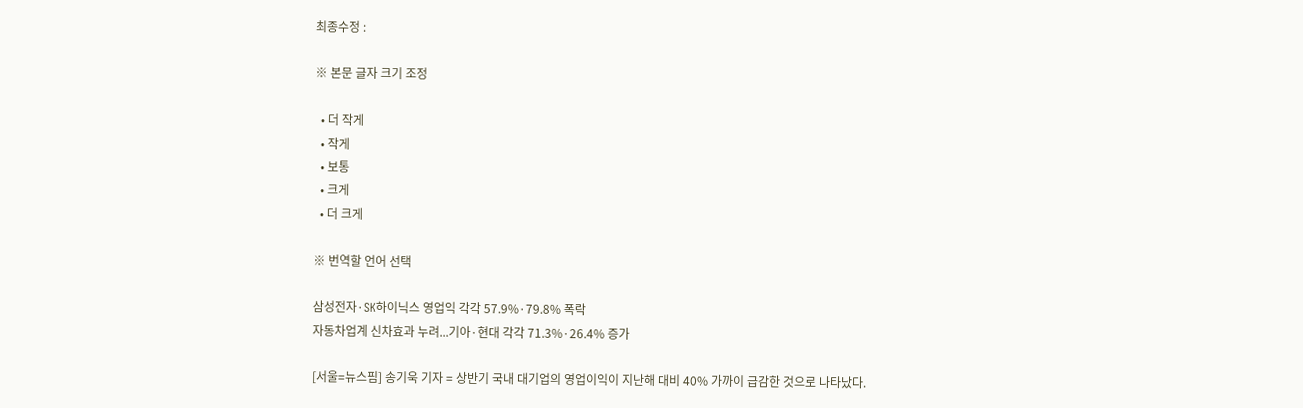최종수정 :

※ 본문 글자 크기 조정

  • 더 작게
  • 작게
  • 보통
  • 크게
  • 더 크게

※ 번역할 언어 선택

삼성전자·SK하이닉스 영업익 각각 57.9%·79.8% 폭락
자동차업계 신차효과 누려...기아·현대 각각 71.3%·26.4% 증가

[서울=뉴스핌] 송기욱 기자 = 상반기 국내 대기업의 영업이익이 지난해 대비 40% 가까이 급감한 것으로 나타났다.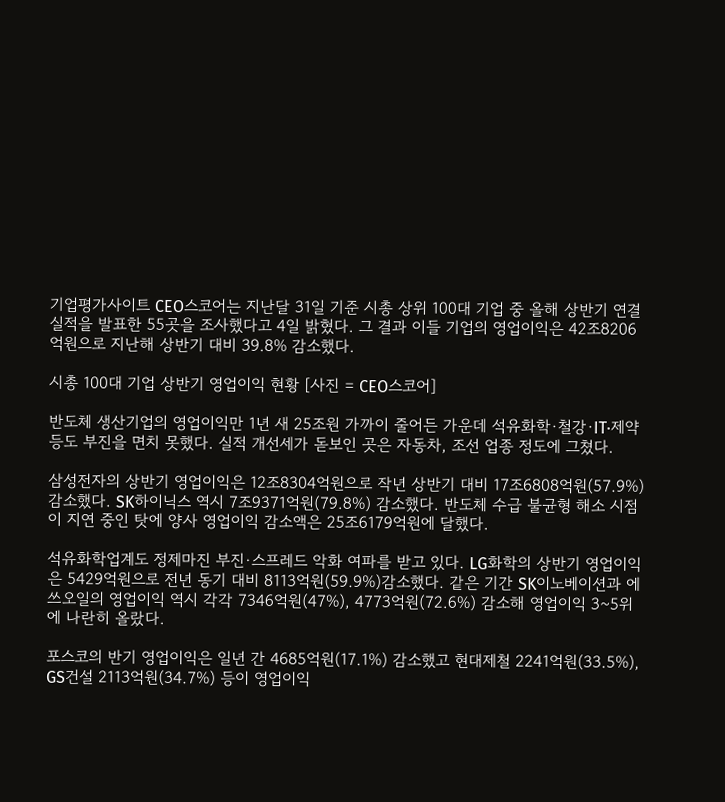기업평가사이트 CEO스코어는 지난달 31일 기준 시총 상위 100대 기업 중 올해 상반기 연결실적을 발표한 55곳을 조사했다고 4일 밝혔다. 그 결과 이들 기업의 영업이익은 42조8206억원으로 지난해 상반기 대비 39.8% 감소했다.

시총 100대 기업 상반기 영업이익 현황 [사진 = CEO스코어]

반도체 생산기업의 영업이익만 1년 새 25조원 가까이 줄어든 가운데 석유화학·철강·IT·제약 등도 부진을 면치 못했다. 실적 개선세가 돋보인 곳은 자동차, 조선 업종 정도에 그쳤다.

삼성전자의 상반기 영업이익은 12조8304억원으로 작년 상반기 대비 17조6808억원(57.9%) 감소했다. SK하이닉스 역시 7조9371억원(79.8%) 감소했다. 반도체 수급 불균형 해소 시점이 지연 중인 탓에 양사 영업이익 감소액은 25조6179억원에 달했다.

석유화학업계도 정제마진 부진·스프레드 악화 여파를 받고 있다. LG화학의 상반기 영업이익은 5429억원으로 전년 동기 대비 8113억원(59.9%)감소했다. 같은 기간 SK이노베이션과 에쓰오일의 영업이익 역시 각각 7346억원(47%), 4773억원(72.6%) 감소해 영업이익 3~5위에 나란히 올랐다.

포스코의 반기 영업이익은 일년 간 4685억원(17.1%) 감소했고 현대제철 2241억원(33.5%), GS건설 2113억원(34.7%) 등이 영업이익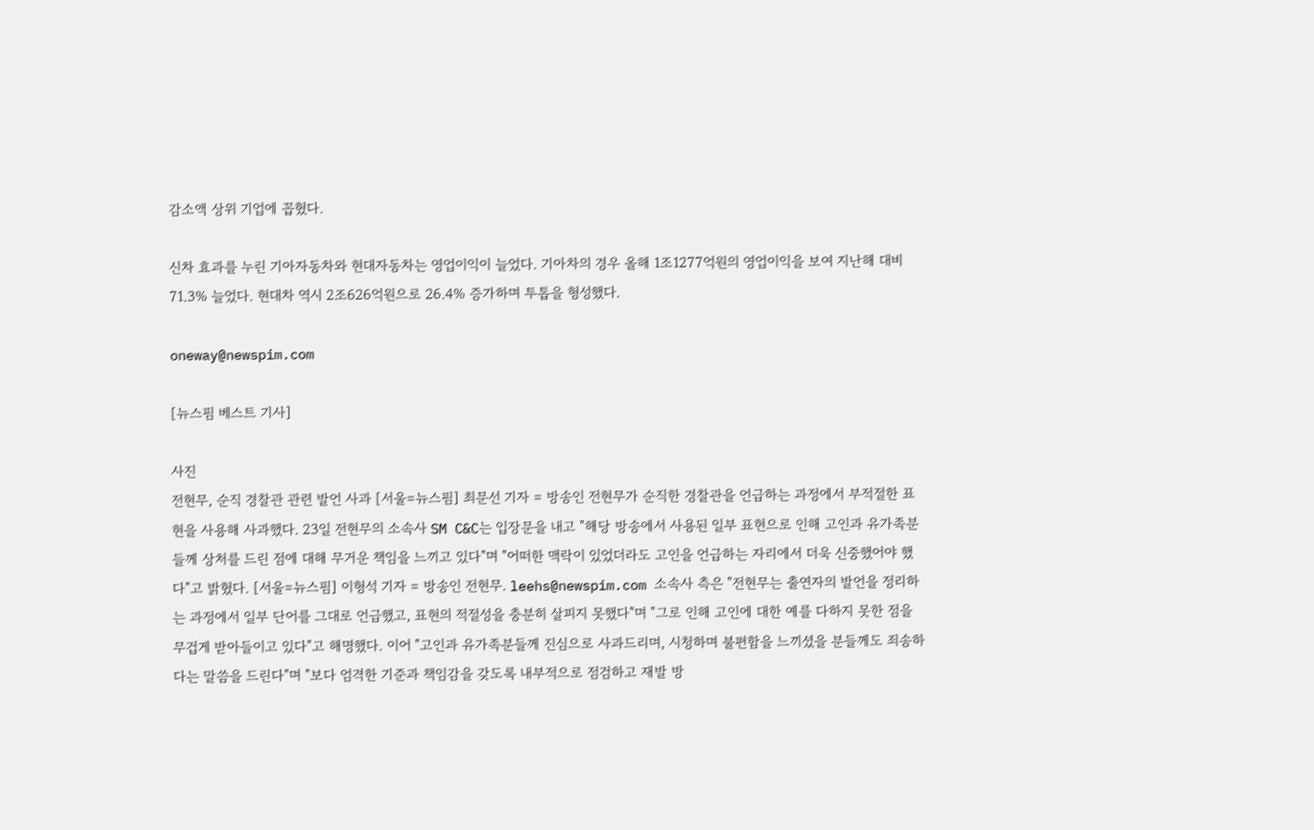감소액 상위 기업에 꼽혔다.

신차 효과를 누린 기아자동차와 현대자동차는 영업이익이 늘었다. 기아차의 경우 올해 1조1277억원의 영업이익을 보여 지난해 대비 71.3% 늘었다. 현대차 역시 2조626억원으로 26.4% 증가하며 투톱을 형성했다.

oneway@newspim.com

[뉴스핌 베스트 기사]

사진
전현무, 순직 경찰관 관련 발언 사과 [서울=뉴스핌] 최문선 기자 = 방송인 전현무가 순직한 경찰관을 언급하는 과정에서 부적절한 표현을 사용해 사과했다. 23일 전현무의 소속사 SM C&C는 입장문을 내고 "해당 방송에서 사용된 일부 표현으로 인해 고인과 유가족분들께 상처를 드린 점에 대해 무거운 책임을 느끼고 있다"며 "어떠한 맥락이 있었더라도 고인을 언급하는 자리에서 더욱 신중했어야 했다"고 밝혔다. [서울=뉴스핌] 이형석 기자 = 방송인 전현무. leehs@newspim.com 소속사 측은 "전현무는 출연자의 발언을 정리하는 과정에서 일부 단어를 그대로 언급했고, 표현의 적절성을 충분히 살피지 못했다"며 "그로 인해 고인에 대한 예를 다하지 못한 점을 무겁게 받아들이고 있다"고 해명했다. 이어 "고인과 유가족분들께 진심으로 사과드리며, 시청하며 불편함을 느끼셨을 분들께도 죄송하다는 말씀을 드린다"며 "보다 엄격한 기준과 책임감을 갖도록 내부적으로 점검하고 재발 방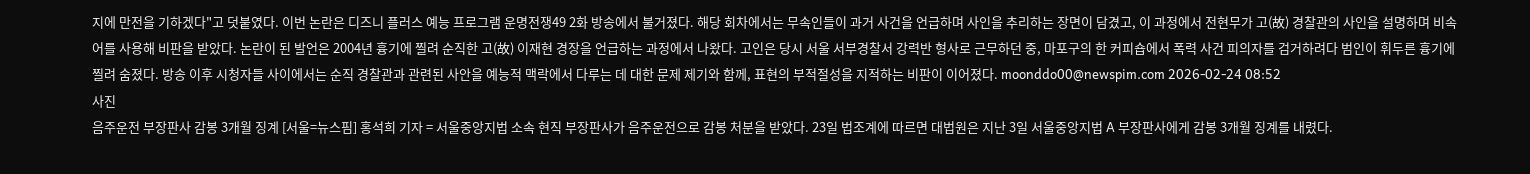지에 만전을 기하겠다"고 덧붙였다. 이번 논란은 디즈니 플러스 예능 프로그램 운명전쟁49 2화 방송에서 불거졌다. 해당 회차에서는 무속인들이 과거 사건을 언급하며 사인을 추리하는 장면이 담겼고, 이 과정에서 전현무가 고(故) 경찰관의 사인을 설명하며 비속어를 사용해 비판을 받았다. 논란이 된 발언은 2004년 흉기에 찔려 순직한 고(故) 이재현 경장을 언급하는 과정에서 나왔다. 고인은 당시 서울 서부경찰서 강력반 형사로 근무하던 중, 마포구의 한 커피숍에서 폭력 사건 피의자를 검거하려다 범인이 휘두른 흉기에 찔려 숨졌다. 방송 이후 시청자들 사이에서는 순직 경찰관과 관련된 사안을 예능적 맥락에서 다루는 데 대한 문제 제기와 함께, 표현의 부적절성을 지적하는 비판이 이어졌다. moonddo00@newspim.com 2026-02-24 08:52
사진
음주운전 부장판사 감봉 3개월 징계 [서울=뉴스핌] 홍석희 기자 = 서울중앙지법 소속 현직 부장판사가 음주운전으로 감봉 처분을 받았다. 23일 법조계에 따르면 대법원은 지난 3일 서울중앙지법 A 부장판사에게 감봉 3개월 징계를 내렸다.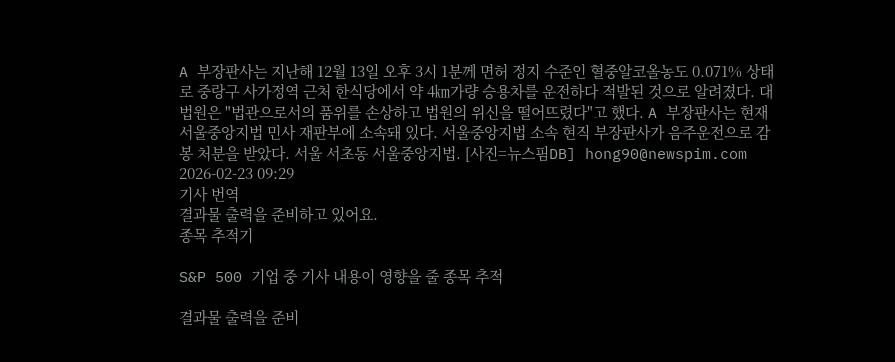A 부장판사는 지난해 12월 13일 오후 3시 1분께 면허 정지 수준인 혈중알코올농도 0.071% 상태로 중랑구 사가정역 근처 한식당에서 약 4㎞가량 승용차를 운전하다 적발된 것으로 알려졌다. 대법원은 "법관으로서의 품위를 손상하고 법원의 위신을 떨어뜨렸다"고 했다. A 부장판사는 현재 서울중앙지법 민사 재판부에 소속돼 있다. 서울중앙지법 소속 현직 부장판사가 음주운전으로 감봉 처분을 받았다. 서울 서초동 서울중앙지법. [사진=뉴스핌DB] hong90@newspim.com 2026-02-23 09:29
기사 번역
결과물 출력을 준비하고 있어요.
종목 추적기

S&P 500 기업 중 기사 내용이 영향을 줄 종목 추적

결과물 출력을 준비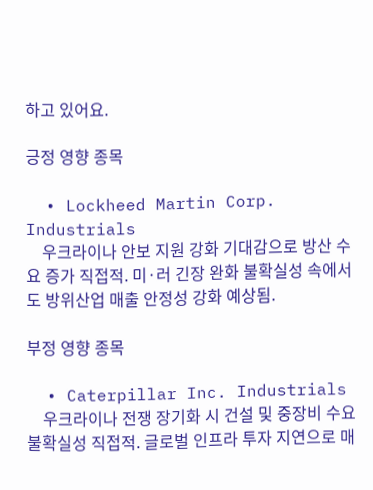하고 있어요.

긍정 영향 종목

  • Lockheed Martin Corp. Industrials
    우크라이나 안보 지원 강화 기대감으로 방산 수요 증가 직접적. 미·러 긴장 완화 불확실성 속에서도 방위산업 매출 안정성 강화 예상됨.

부정 영향 종목

  • Caterpillar Inc. Industrials
    우크라이나 전쟁 장기화 시 건설 및 중장비 수요 불확실성 직접적. 글로벌 인프라 투자 지연으로 매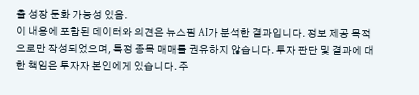출 성장 둔화 가능성 있음.
이 내용에 포함된 데이터와 의견은 뉴스핌 AI가 분석한 결과입니다. 정보 제공 목적으로만 작성되었으며, 특정 종목 매매를 권유하지 않습니다. 투자 판단 및 결과에 대한 책임은 투자자 본인에게 있습니다. 주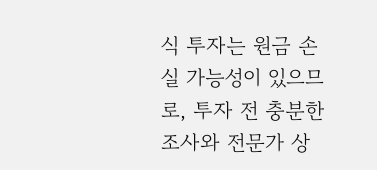식 투자는 원금 손실 가능성이 있으므로, 투자 전 충분한 조사와 전문가 상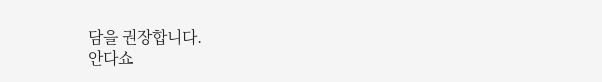담을 권장합니다.
안다쇼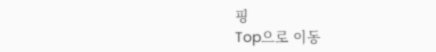핑
Top으로 이동